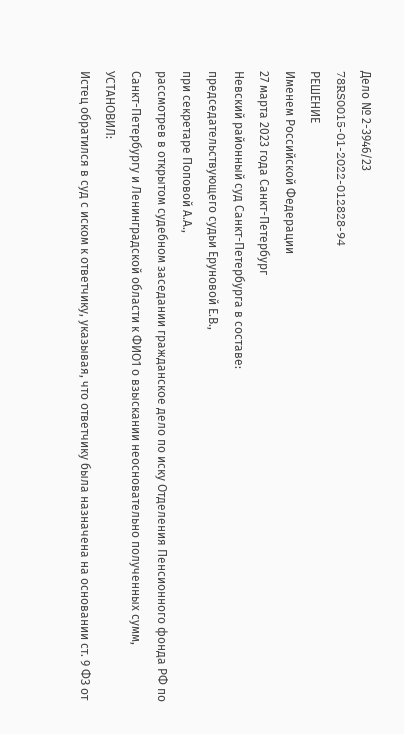Дело № 2-3946/23
78RS0015-01-2022-012828-94
РЕШЕНИЕ
Именем Российской Федерации
27 марта 2023 года Санкт-Петербург
Невский районный суд Санкт-Петербурга в составе:
председательствующего судьи Еруновой Е.В.,
при секретаре Поповой А.А.,
рассмотрев в открытом судебном заседании гражданское дело по иску Отделения Пенсионного фонда РФ по Санкт-Петербургу и Ленинградской области к ФИО1 о взыскании неосновательно полученных сумм,
УСТАНОВИЛ:
Истец обратился в суд с иском к ответчику, указывая, что ответчику была назначена на основании ст. 9 ФЗ от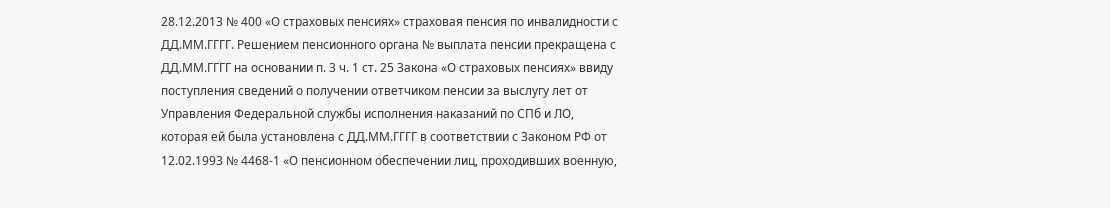28.12.2013 № 400 «О страховых пенсиях» страховая пенсия по инвалидности с ДД.ММ.ГГГГ. Решением пенсионного органа № выплата пенсии прекращена с ДД.ММ.ГГГГ на основании п. 3 ч. 1 ст. 25 Закона «О страховых пенсиях» ввиду поступления сведений о получении ответчиком пенсии за выслугу лет от Управления Федеральной службы исполнения наказаний по СПб и ЛО, которая ей была установлена с ДД.ММ.ГГГГ в соответствии с Законом РФ от 12.02.1993 № 4468-1 «О пенсионном обеспечении лиц, проходивших военную,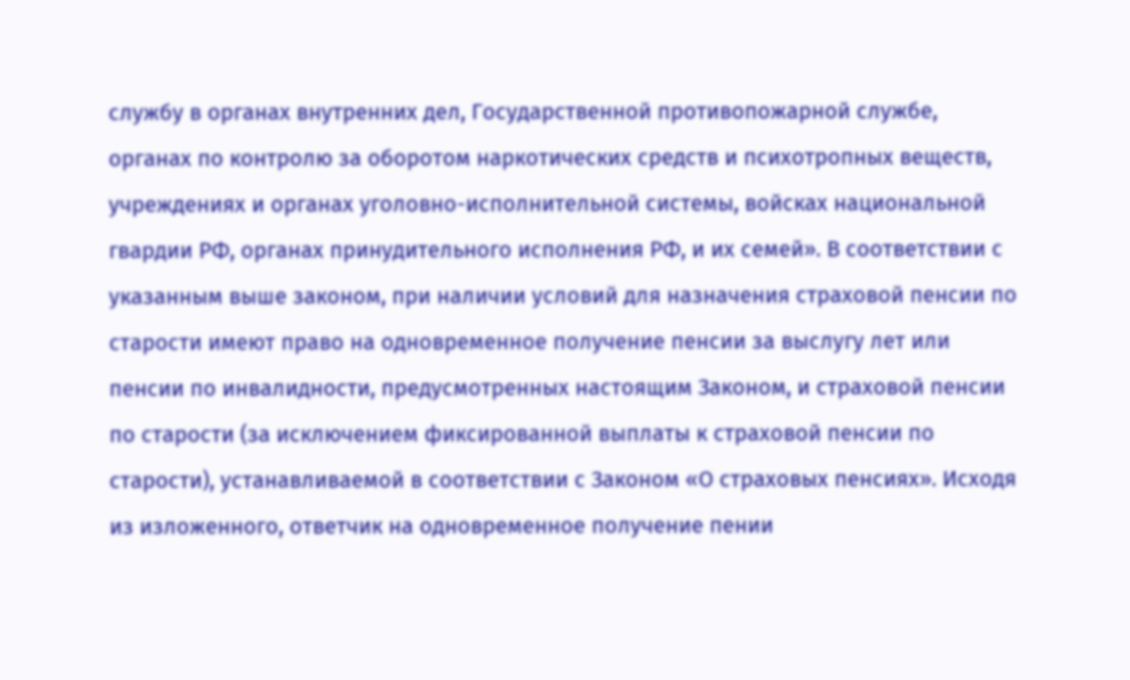службу в органах внутренних дел, Государственной противопожарной службе, органах по контролю за оборотом наркотических средств и психотропных веществ, учреждениях и органах уголовно-исполнительной системы, войсках национальной гвардии РФ, органах принудительного исполнения РФ, и их семей». В соответствии с указанным выше законом, при наличии условий для назначения страховой пенсии по старости имеют право на одновременное получение пенсии за выслугу лет или пенсии по инвалидности, предусмотренных настоящим Законом, и страховой пенсии по старости (за исключением фиксированной выплаты к страховой пенсии по старости), устанавливаемой в соответствии с Законом «О страховых пенсиях». Исходя из изложенного, ответчик на одновременное получение пении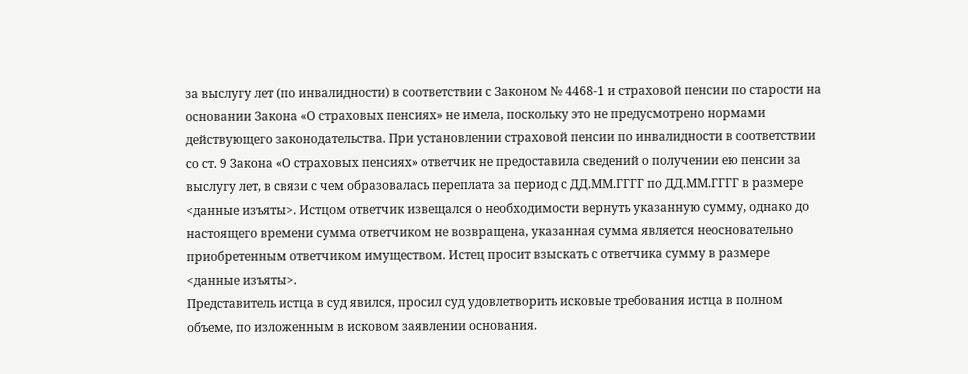за выслугу лет (по инвалидности) в соответствии с Законом № 4468-1 и страховой пенсии по старости на основании Закона «О страховых пенсиях» не имела, поскольку это не предусмотрено нормами действующего законодательства. При установлении страховой пенсии по инвалидности в соответствии со ст. 9 Закона «О страховых пенсиях» ответчик не предоставила сведений о получении ею пенсии за выслугу лет, в связи с чем образовалась переплата за период с ДД.ММ.ГГГГ по ДД.ММ.ГГГГ в размере <данные изъяты>. Истцом ответчик извещался о необходимости вернуть указанную сумму, однако до настоящего времени сумма ответчиком не возвращена, указанная сумма является неосновательно приобретенным ответчиком имуществом. Истец просит взыскать с ответчика сумму в размере <данные изъяты>.
Представитель истца в суд явился, просил суд удовлетворить исковые требования истца в полном объеме, по изложенным в исковом заявлении основания.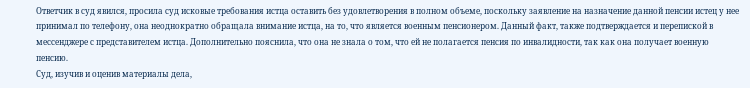Ответчик в суд явился, просила суд исковые требования истца оставить без удовлетворения в полном объеме, поскольку заявление на назначение данной пенсии истец у нее принимал по телефону, она неоднократно обращала внимание истца, на то, что является военным пенсионером. Данный факт, также подтверждается и перепиской в мессенджере с представителем истца. Дополнительно пояснила, что она не знала о том, что ей не полагается пенсия по инвалидности, так как она получает военную пенсию.
Суд, изучив и оценив материалы дела,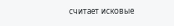считает исковые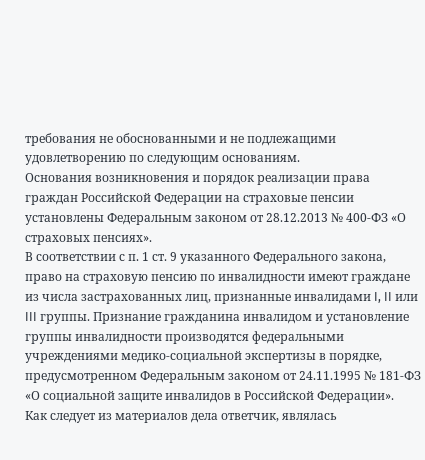требования не обоснованными и не подлежащими удовлетворению по следующим основаниям.
Основания возникновения и порядок реализации права граждан Российской Федерации на страховые пенсии установлены Федеральным законом от 28.12.2013 № 400-ФЗ «О страховых пенсиях».
В соответствии с п. 1 ст. 9 указанного Федерального закона, право на страховую пенсию по инвалидности имеют граждане из числа застрахованных лиц, признанные инвалидами I, II или III группы. Признание гражданина инвалидом и установление группы инвалидности производятся федеральными учреждениями медико-социальной экспертизы в порядке, предусмотренном Федеральным законом от 24.11.1995 № 181-ФЗ «О социальной защите инвалидов в Российской Федерации».
Как следует из материалов дела ответчик, являлась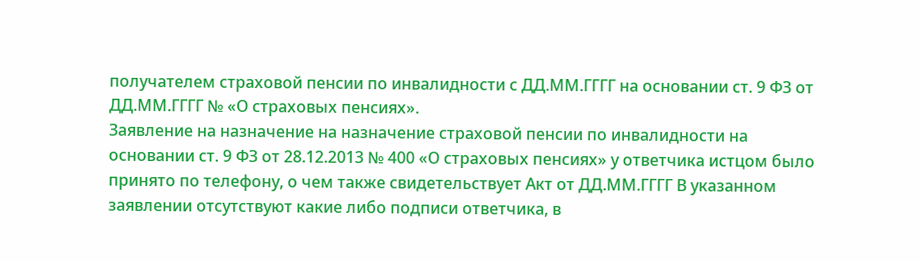получателем страховой пенсии по инвалидности с ДД.ММ.ГГГГ на основании ст. 9 ФЗ от ДД.ММ.ГГГГ № «О страховых пенсиях».
Заявление на назначение на назначение страховой пенсии по инвалидности на основании ст. 9 ФЗ от 28.12.2013 № 400 «О страховых пенсиях» у ответчика истцом было принято по телефону, о чем также свидетельствует Акт от ДД.ММ.ГГГГ В указанном заявлении отсутствуют какие либо подписи ответчика, в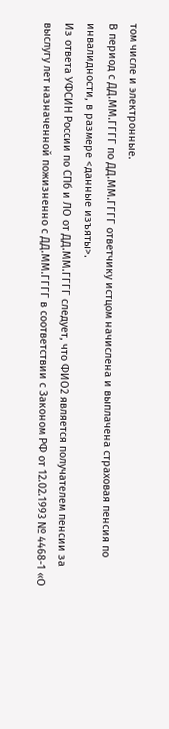том числе и электронные.
В период с ДД.ММ.ГГГГ по ДД.ММ.ГГГГ ответчику истцом начислена и выплачена страховая пенсия по инвалидности, в размере <данные изъяты>.
Из ответа УФСИН России по СПб и ЛО от ДД.ММ.ГГГГ следует, что ФИО2 является получателем пенсии за выслугу лет назначенной пожизненно с ДД.ММ.ГГГГ в соответствии с Законом РФ от 12.02.1993 № 4468-1 «О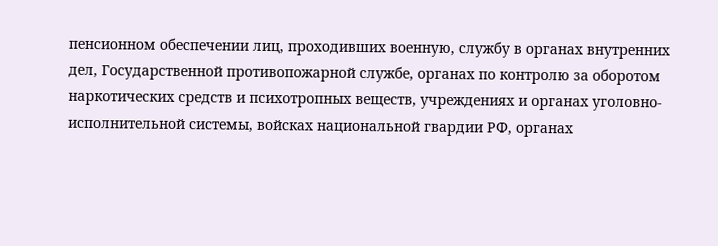пенсионном обеспечении лиц, проходивших военную, службу в органах внутренних дел, Государственной противопожарной службе, органах по контролю за оборотом наркотических средств и психотропных веществ, учреждениях и органах уголовно-исполнительной системы, войсках национальной гвардии РФ, органах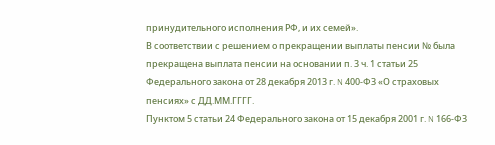принудительного исполнения РФ, и их семей».
В соответствии с решением о прекращении выплаты пенсии № была прекращена выплата пенсии на основании п. 3 ч. 1 статьи 25 Федерального закона от 28 декабря 2013 г. N 400-ФЗ «О страховых пенсиях» с ДД.ММ.ГГГГ.
Пунктом 5 статьи 24 Федерального закона от 15 декабря 2001 г. N 166-ФЗ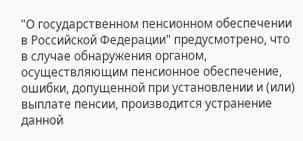"О государственном пенсионном обеспечении в Российской Федерации" предусмотрено, что в случае обнаружения органом, осуществляющим пенсионное обеспечение, ошибки, допущенной при установлении и (или) выплате пенсии, производится устранение данной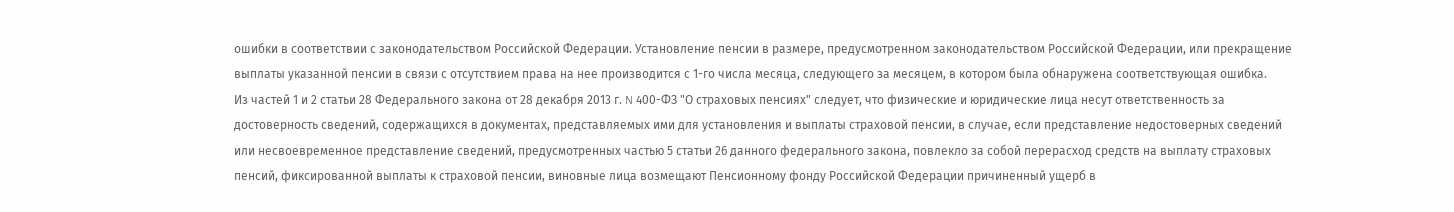ошибки в соответствии с законодательством Российской Федерации. Установление пенсии в размере, предусмотренном законодательством Российской Федерации, или прекращение выплаты указанной пенсии в связи с отсутствием права на нее производится с 1-го числа месяца, следующего за месяцем, в котором была обнаружена соответствующая ошибка.
Из частей 1 и 2 статьи 28 Федерального закона от 28 декабря 2013 г. N 400-ФЗ "О страховых пенсиях" следует, что физические и юридические лица несут ответственность за достоверность сведений, содержащихся в документах, представляемых ими для установления и выплаты страховой пенсии, в случае, если представление недостоверных сведений или несвоевременное представление сведений, предусмотренных частью 5 статьи 26 данного федерального закона, повлекло за собой перерасход средств на выплату страховых пенсий, фиксированной выплаты к страховой пенсии, виновные лица возмещают Пенсионному фонду Российской Федерации причиненный ущерб в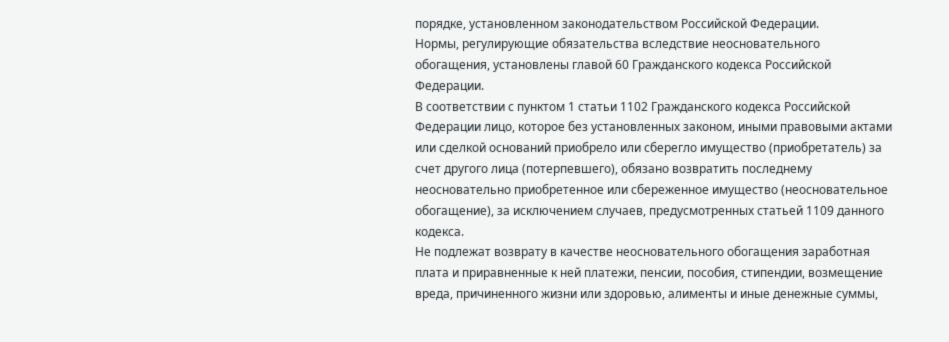порядке, установленном законодательством Российской Федерации.
Нормы, регулирующие обязательства вследствие неосновательного обогащения, установлены главой 60 Гражданского кодекса Российской Федерации.
В соответствии с пунктом 1 статьи 1102 Гражданского кодекса Российской Федерации лицо, которое без установленных законом, иными правовыми актами или сделкой оснований приобрело или сберегло имущество (приобретатель) за счет другого лица (потерпевшего), обязано возвратить последнему неосновательно приобретенное или сбереженное имущество (неосновательное обогащение), за исключением случаев, предусмотренных статьей 1109 данного кодекса.
Не подлежат возврату в качестве неосновательного обогащения заработная плата и приравненные к ней платежи, пенсии, пособия, стипендии, возмещение вреда, причиненного жизни или здоровью, алименты и иные денежные суммы,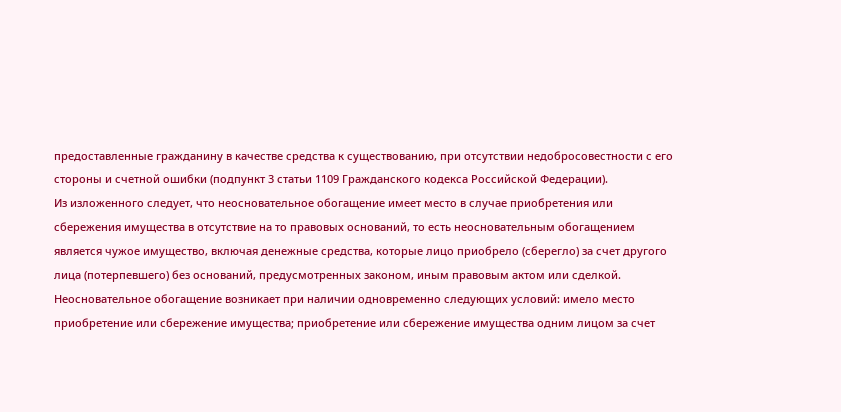предоставленные гражданину в качестве средства к существованию, при отсутствии недобросовестности с его стороны и счетной ошибки (подпункт 3 статьи 1109 Гражданского кодекса Российской Федерации).
Из изложенного следует, что неосновательное обогащение имеет место в случае приобретения или сбережения имущества в отсутствие на то правовых оснований, то есть неосновательным обогащением является чужое имущество, включая денежные средства, которые лицо приобрело (сберегло) за счет другого лица (потерпевшего) без оснований, предусмотренных законом, иным правовым актом или сделкой. Неосновательное обогащение возникает при наличии одновременно следующих условий: имело место приобретение или сбережение имущества; приобретение или сбережение имущества одним лицом за счет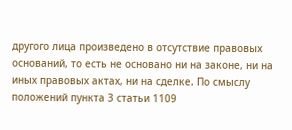другого лица произведено в отсутствие правовых оснований, то есть не основано ни на законе, ни на иных правовых актах, ни на сделке. По смыслу положений пункта 3 статьи 1109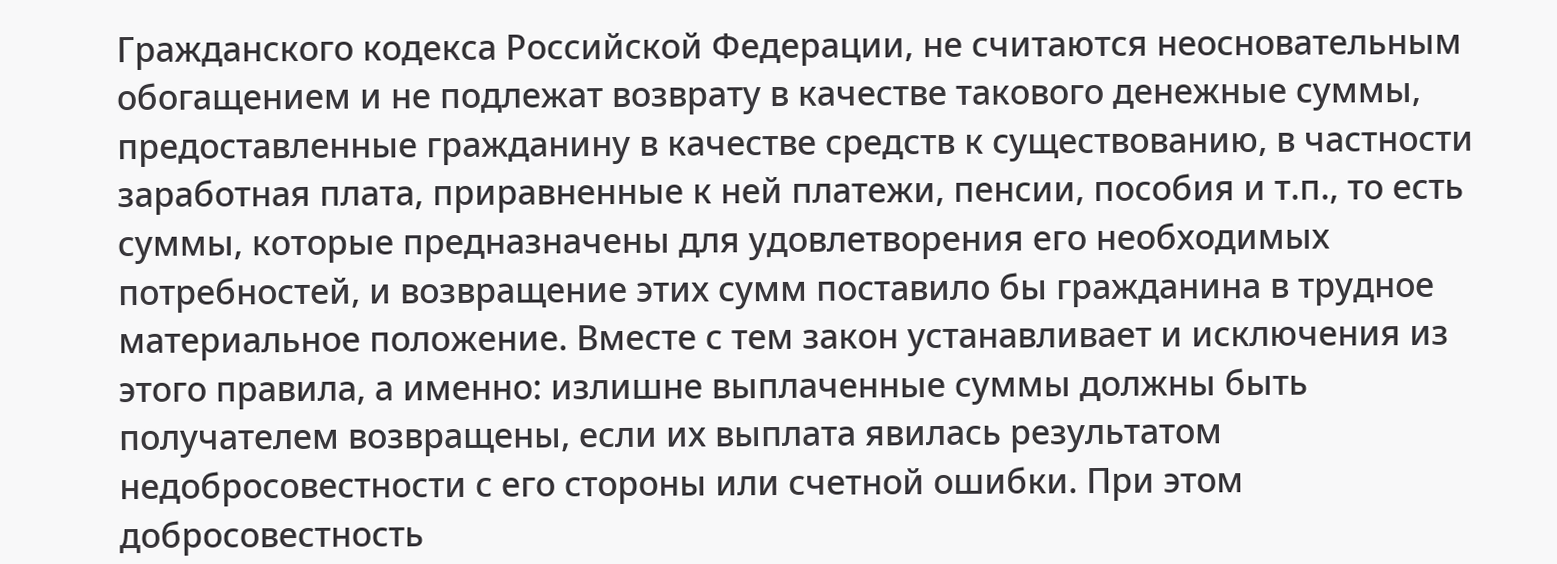Гражданского кодекса Российской Федерации, не считаются неосновательным обогащением и не подлежат возврату в качестве такового денежные суммы, предоставленные гражданину в качестве средств к существованию, в частности заработная плата, приравненные к ней платежи, пенсии, пособия и т.п., то есть суммы, которые предназначены для удовлетворения его необходимых потребностей, и возвращение этих сумм поставило бы гражданина в трудное материальное положение. Вместе с тем закон устанавливает и исключения из этого правила, а именно: излишне выплаченные суммы должны быть получателем возвращены, если их выплата явилась результатом недобросовестности с его стороны или счетной ошибки. При этом добросовестность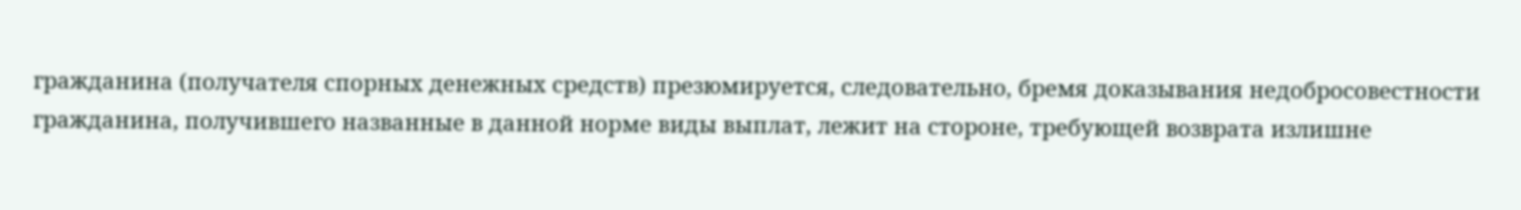гражданина (получателя спорных денежных средств) презюмируется, следовательно, бремя доказывания недобросовестности гражданина, получившего названные в данной норме виды выплат, лежит на стороне, требующей возврата излишне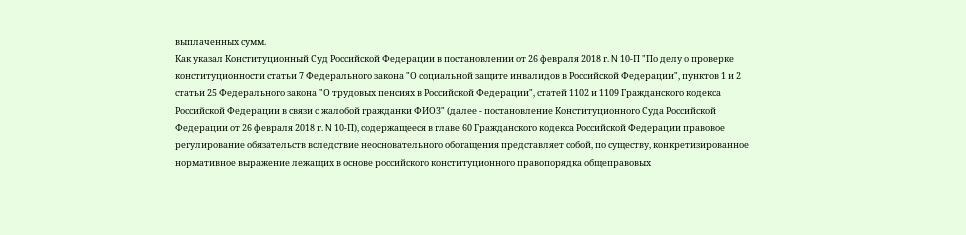выплаченных сумм.
Как указал Конституционный Суд Российской Федерации в постановлении от 26 февраля 2018 г. N 10-П "По делу о проверке конституционности статьи 7 Федерального закона "О социальной защите инвалидов в Российской Федерации", пунктов 1 и 2 статьи 25 Федерального закона "О трудовых пенсиях в Российской Федерации", статей 1102 и 1109 Гражданского кодекса Российской Федерации в связи с жалобой гражданки ФИО3" (далее - постановление Конституционного Суда Российской Федерации от 26 февраля 2018 г. N 10-П), содержащееся в главе 60 Гражданского кодекса Российской Федерации правовое регулирование обязательств вследствие неосновательного обогащения представляет собой, по существу, конкретизированное нормативное выражение лежащих в основе российского конституционного правопорядка общеправовых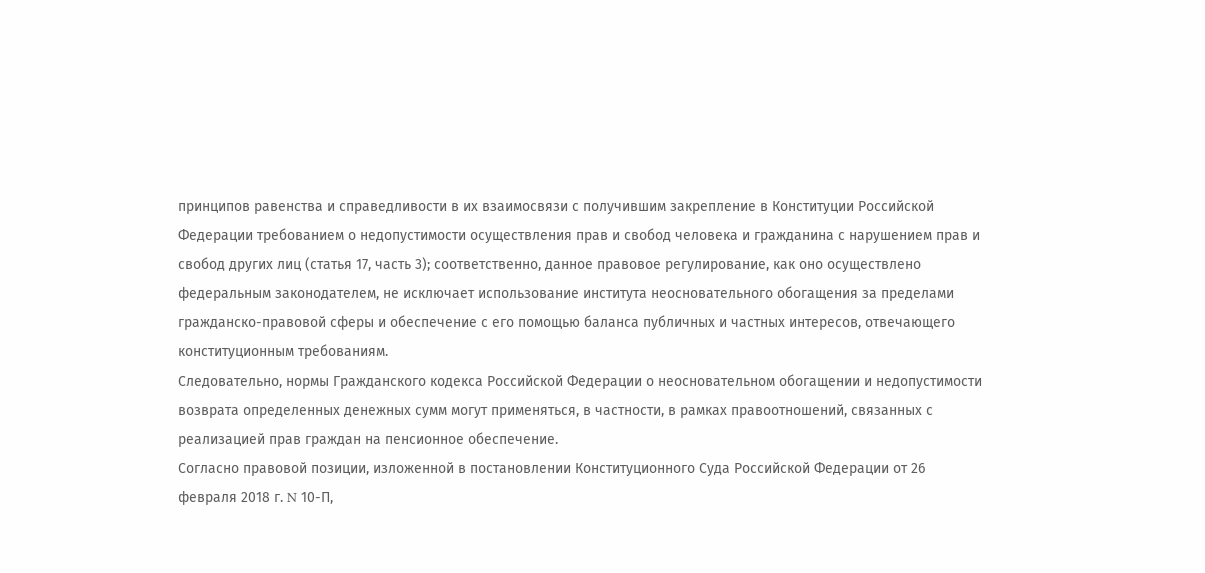принципов равенства и справедливости в их взаимосвязи с получившим закрепление в Конституции Российской Федерации требованием о недопустимости осуществления прав и свобод человека и гражданина с нарушением прав и свобод других лиц (статья 17, часть 3); соответственно, данное правовое регулирование, как оно осуществлено федеральным законодателем, не исключает использование института неосновательного обогащения за пределами гражданско-правовой сферы и обеспечение с его помощью баланса публичных и частных интересов, отвечающего конституционным требованиям.
Следовательно, нормы Гражданского кодекса Российской Федерации о неосновательном обогащении и недопустимости возврата определенных денежных сумм могут применяться, в частности, в рамках правоотношений, связанных с реализацией прав граждан на пенсионное обеспечение.
Согласно правовой позиции, изложенной в постановлении Конституционного Суда Российской Федерации от 26 февраля 2018 г. N 10-П,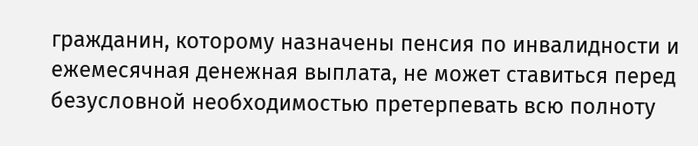гражданин, которому назначены пенсия по инвалидности и ежемесячная денежная выплата, не может ставиться перед безусловной необходимостью претерпевать всю полноту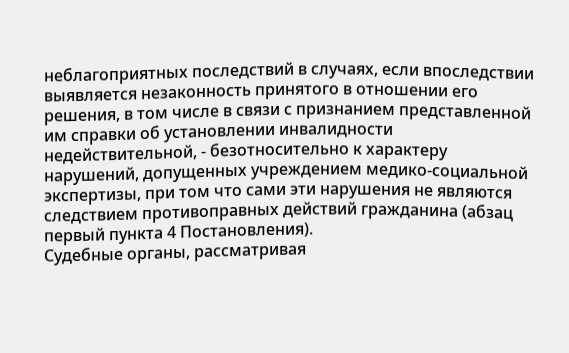неблагоприятных последствий в случаях, если впоследствии выявляется незаконность принятого в отношении его решения, в том числе в связи с признанием представленной им справки об установлении инвалидности недействительной, - безотносительно к характеру нарушений, допущенных учреждением медико-социальной экспертизы, при том что сами эти нарушения не являются следствием противоправных действий гражданина (абзац первый пункта 4 Постановления).
Судебные органы, рассматривая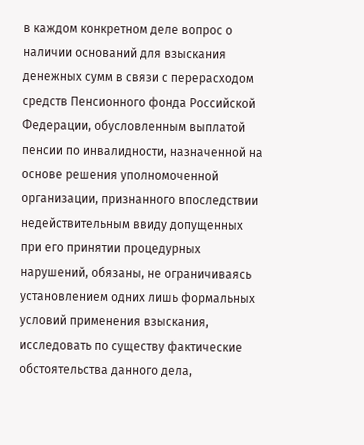в каждом конкретном деле вопрос о наличии оснований для взыскания денежных сумм в связи с перерасходом средств Пенсионного фонда Российской Федерации, обусловленным выплатой пенсии по инвалидности, назначенной на основе решения уполномоченной организации, признанного впоследствии недействительным ввиду допущенных при его принятии процедурных нарушений, обязаны, не ограничиваясь установлением одних лишь формальных условий применения взыскания, исследовать по существу фактические обстоятельства данного дела,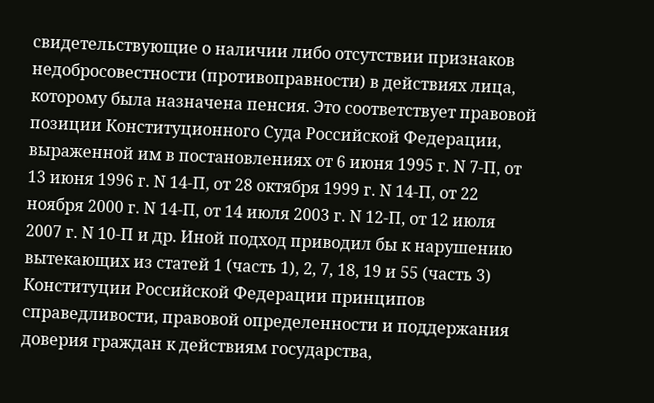свидетельствующие о наличии либо отсутствии признаков недобросовестности (противоправности) в действиях лица, которому была назначена пенсия. Это соответствует правовой позиции Конституционного Суда Российской Федерации, выраженной им в постановлениях от 6 июня 1995 г. N 7-П, от 13 июня 1996 г. N 14-П, от 28 октября 1999 г. N 14-П, от 22 ноября 2000 г. N 14-П, от 14 июля 2003 г. N 12-П, от 12 июля 2007 г. N 10-П и др. Иной подход приводил бы к нарушению вытекающих из статей 1 (часть 1), 2, 7, 18, 19 и 55 (часть 3) Конституции Российской Федерации принципов справедливости, правовой определенности и поддержания доверия граждан к действиям государства,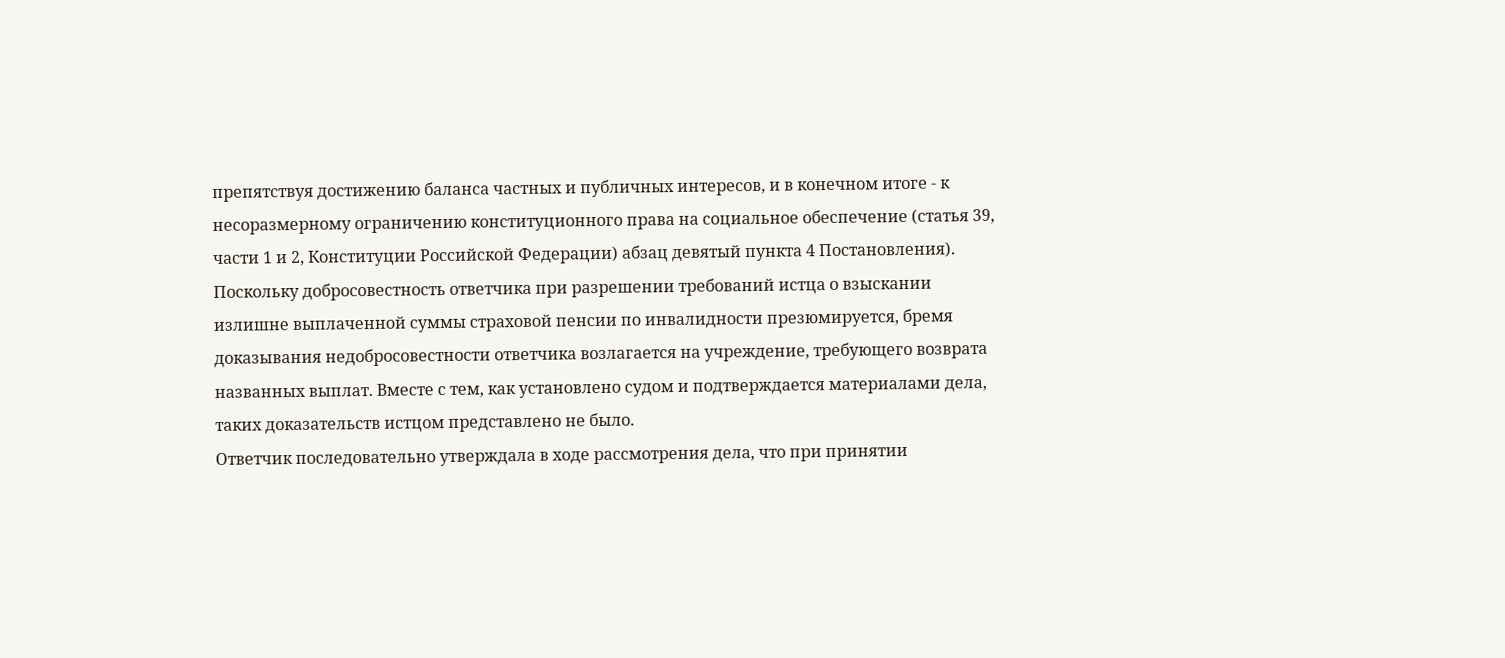препятствуя достижению баланса частных и публичных интересов, и в конечном итоге - к несоразмерному ограничению конституционного права на социальное обеспечение (статья 39, части 1 и 2, Конституции Российской Федерации) абзац девятый пункта 4 Постановления).
Поскольку добросовестность ответчика при разрешении требований истца о взыскании излишне выплаченной суммы страховой пенсии по инвалидности презюмируется, бремя доказывания недобросовестности ответчика возлагается на учреждение, требующего возврата названных выплат. Вместе с тем, как установлено судом и подтверждается материалами дела, таких доказательств истцом представлено не было.
Ответчик последовательно утверждала в ходе рассмотрения дела, что при принятии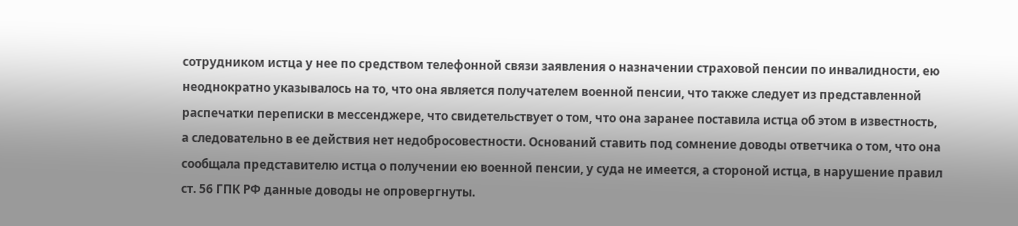сотрудником истца у нее по средством телефонной связи заявления о назначении страховой пенсии по инвалидности, ею неоднократно указывалось на то, что она является получателем военной пенсии, что также следует из представленной распечатки переписки в мессенджере, что свидетельствует о том, что она заранее поставила истца об этом в известность, а следовательно в ее действия нет недобросовестности. Оснований ставить под сомнение доводы ответчика о том, что она сообщала представителю истца о получении ею военной пенсии, у суда не имеется, а стороной истца, в нарушение правил ст. 56 ГПК РФ данные доводы не опровергнуты.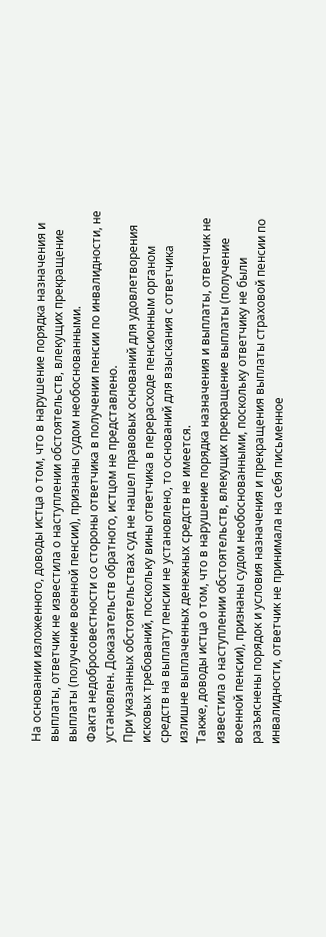На основании изложенного, доводы истца о том, что в нарушение порядка назначения и выплаты, ответчик не известила о наступлении обстоятельств, влекущих прекращение выплаты (получение военной пенсии), признаны судом необоснованными.
Факта недобросовестности со стороны ответчика в получении пенсии по инвалидности, не установлен. Доказательств обратного, истцом не представлено.
При указанных обстоятельствах суд не нашел правовых оснований для удовлетворения исковых требований, поскольку вины ответчика в перерасходе пенсионным органом средств на выплату пенсии не установлено, то оснований для взыскания с ответчика излишне выплаченных денежных средств не имеется.
Также, доводы истца о том, что в нарушение порядка назначения и выплаты, ответчик не известила о наступлении обстоятельств, влекущих прекращение выплаты (получение военной пенсии), признаны судом необоснованными, поскольку ответчику не были разъяснены порядок и условия назначения и прекращения выплаты страховой пенсии по инвалидности, ответчик не принимала на себя письменное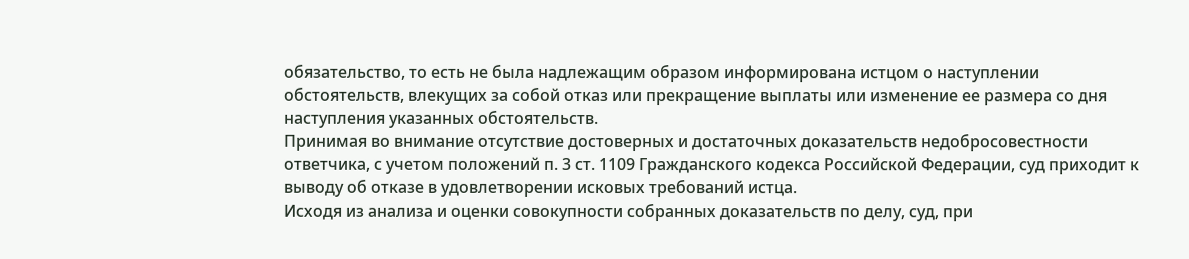обязательство, то есть не была надлежащим образом информирована истцом о наступлении обстоятельств, влекущих за собой отказ или прекращение выплаты или изменение ее размера со дня наступления указанных обстоятельств.
Принимая во внимание отсутствие достоверных и достаточных доказательств недобросовестности ответчика, с учетом положений п. 3 ст. 1109 Гражданского кодекса Российской Федерации, суд приходит к выводу об отказе в удовлетворении исковых требований истца.
Исходя из анализа и оценки совокупности собранных доказательств по делу, суд, при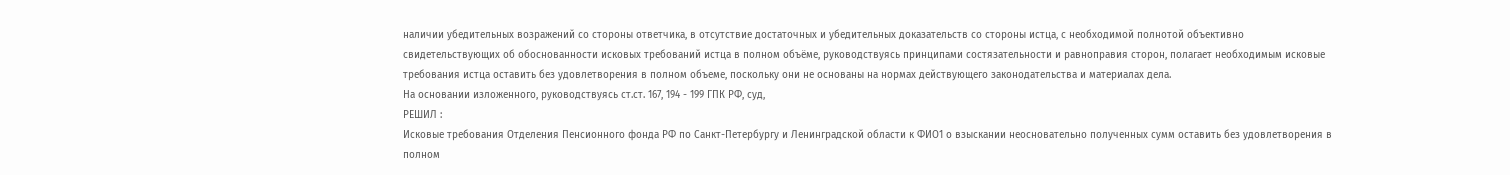наличии убедительных возражений со стороны ответчика, в отсутствие достаточных и убедительных доказательств со стороны истца, с необходимой полнотой объективно свидетельствующих об обоснованности исковых требований истца в полном объёме, руководствуясь принципами состязательности и равноправия сторон, полагает необходимым исковые требования истца оставить без удовлетворения в полном объеме, поскольку они не основаны на нормах действующего законодательства и материалах дела.
На основании изложенного, руководствуясь ст.ст. 167, 194 - 199 ГПК РФ, суд,
РЕШИЛ :
Исковые требования Отделения Пенсионного фонда РФ по Санкт-Петербургу и Ленинградской области к ФИО1 о взыскании неосновательно полученных сумм оставить без удовлетворения в полном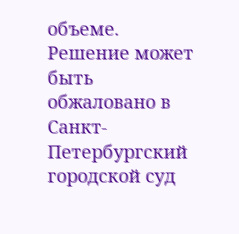объеме.
Решение может быть обжаловано в Санкт-Петербургский городской суд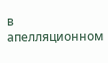в апелляционном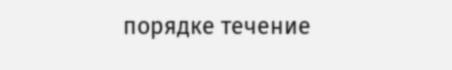порядке течение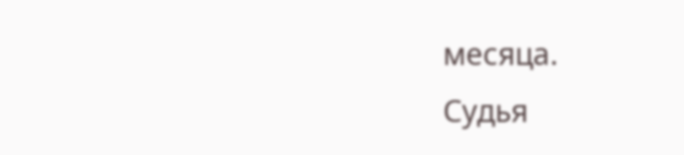месяца.
Судья